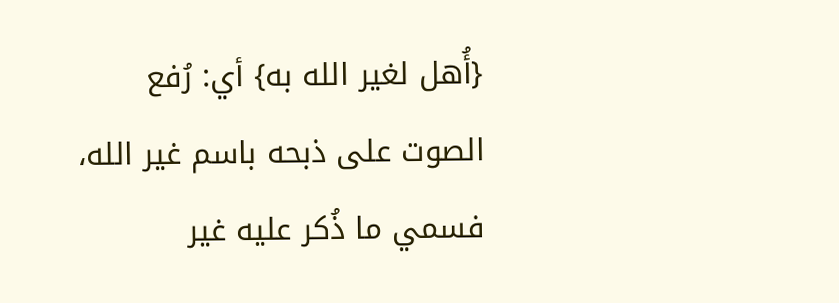{أُهل لغير الله به} أي: رُفع الصوت على ذبحه باسم غير الله، فسمي ما ذُكر عليه غير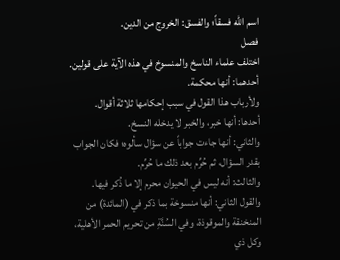اسم الله فسقاً؛ والفسق: الخروج من الدين.
فصل
اختلف علماء الناسخ والمنسوخ في هذه الآية على قولين.
أحدهما: أنها محكمة.
ولأرباب هذا القول في سبب إحكامها ثلاثة أقوال.
أحدها: أنها خبر، والخبر لا يدخله النسخ.
والثاني: أنها جاءت جواباً عن سؤال سألوه؛ فكان الجواب بقدر السؤال، ثم حُرِّم بعد ذلك ما حُرِّم.
والثالث: أنه ليس في الحيوان محرم إلا ما ذُكر فيها.
والقول الثاني: أنها منسوخة بما ذكر في (المائدة) من المنخنقة والموقوذة، وفي السُنَّةِ من تحريم الحمر الأهلية، وكل ذي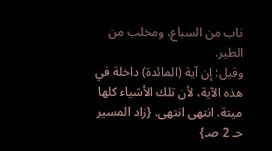ناب من السباع، ومخلب من الطير.
وقيل: إن آية (المائدة) داخلة في هذه الآية، لأن تلك الأشياء كلها ميتة. انتهى انتهى. {زاد المسير حـ 2 صـ}